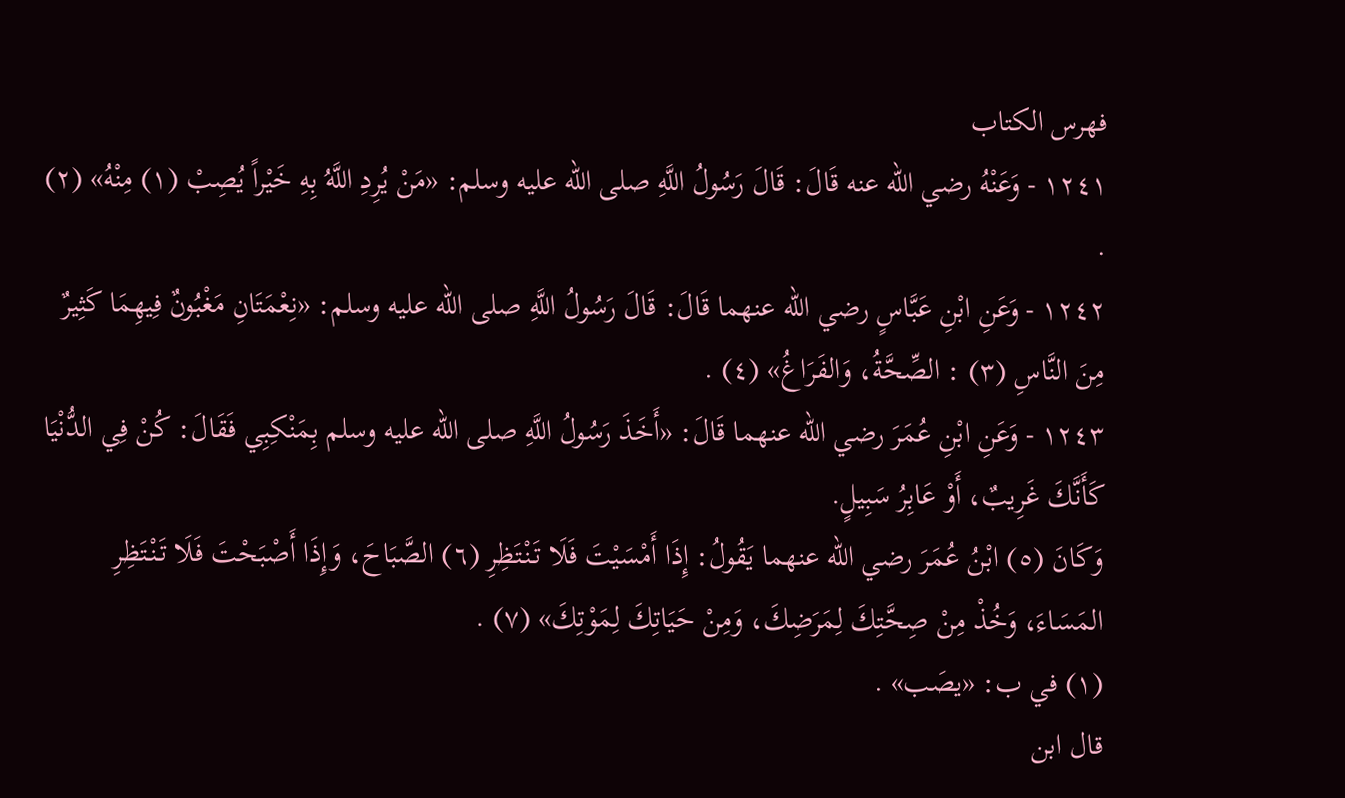فهرس الكتاب
١٢٤١ - وَعَنْهُ رضي الله عنه قَالَ: قَالَ رَسُولُ اللَّهِ صلى الله عليه وسلم: «مَنْ يُرِدِ اللَّهُ بِهِ خَيْراً يُصِبْ (١) مِنْهُ» (٢) .
١٢٤٢ - وَعَنِ ابْنِ عَبَّاسٍ رضي الله عنهما قَالَ: قَالَ رَسُولُ اللَّهِ صلى الله عليه وسلم: «نِعْمَتَانِ مَغْبُونٌ فِيهِمَا كَثِيرٌ مِنَ النَّاسِ (٣) : الصِّحَّةُ، وَالفَرَاغُ» (٤) .
١٢٤٣ - وَعَنِ ابْنِ عُمَرَ رضي الله عنهما قَالَ: «أَخَذَ رَسُولُ اللَّهِ صلى الله عليه وسلم بِمَنْكِبِي فَقَالَ: كُنْ فِي الدُّنْيَا كَأَنَّكَ غَرِيبٌ، أَوْ عَابِرُ سَبِيلٍ.
وَكَانَ (٥) ابْنُ عُمَرَ رضي الله عنهما يَقُولُ: إِذَا أَمْسَيْتَ فَلَا تَنْتَظِرِ (٦) الصَّبَاحَ، وَإِذَا أَصْبَحْتَ فَلَا تَنْتَظِرِ المَسَاءَ، وَخُذْ مِنْ صِحَّتِكَ لِمَرَضِكَ، وَمِنْ حَيَاتِكَ لِمَوْتِكَ» (٧) .
(١) في ب: «يصَب» .
قال ابن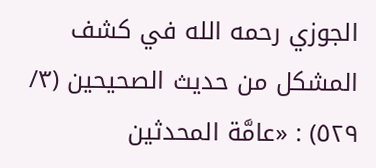الجوزي رحمه الله في كشف المشكل من حديث الصحيحين (٣/ ٥٢٩) : «عامَّة المحدثين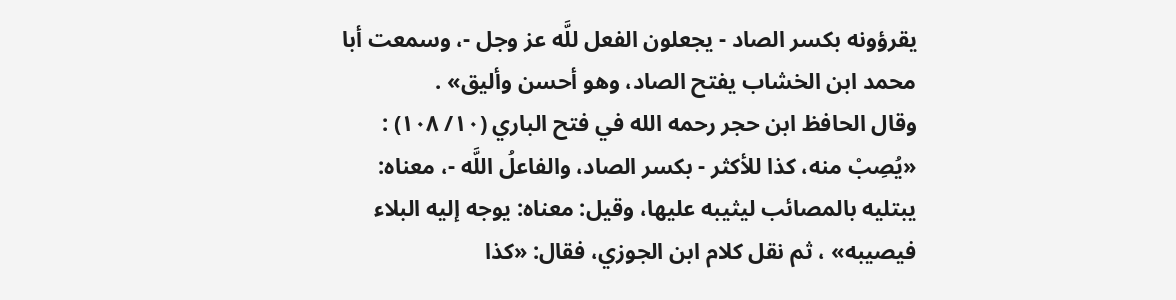يقرؤونه بكسر الصاد - يجعلون الفعل للَّه عز وجل -، وسمعت أبا محمد ابن الخشاب يفتح الصاد، وهو أحسن وأليق» .
وقال الحافظ ابن حجر رحمه الله في فتح الباري (١٠/ ١٠٨) : «يُصِبْ منه، كذا للأكثر - بكسر الصاد، والفاعلُ اللَّه -، معناه: يبتليه بالمصائب ليثيبه عليها، وقيل: معناه: يوجه إليه البلاء فيصيبه» ، ثم نقل كلام ابن الجوزي، فقال: «كذا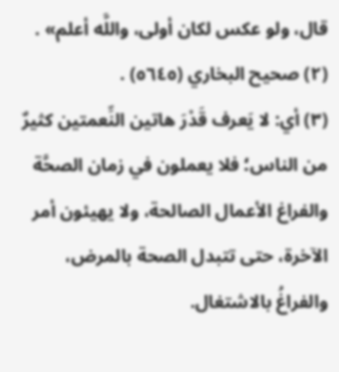قال، ولو عكس لكان أولى، واللَّه أعلم» .
(٢) صحيح البخاري (٥٦٤٥) .
(٣) أي: لا يَعرف قَدْرَ هاتين النِّعمتين كثيرٌ من الناس؛ فلا يعملون في زمان الصحَّة والفراغ الأعمال الصالحة، ولا يهيئون أمر الآخرة، حتى تتبدل الصحة بالمرض، والفراغُ بالاشتغال.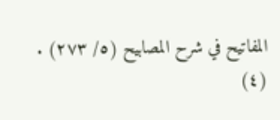المفاتيح في شرح المصابيح (٥/ ٢٧٣) .
(٤)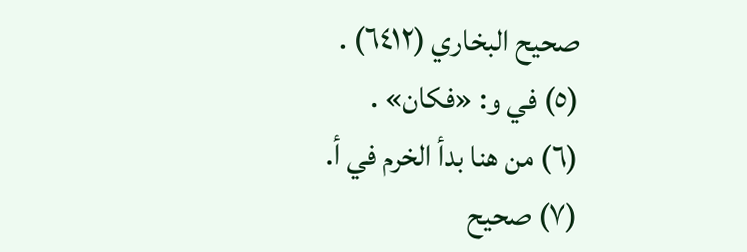صحيح البخاري (٦٤١٢) .
(٥) في و: «فكان» .
(٦) من هنا بدأ الخرم في أ.
(٧) صحيح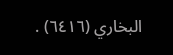البخاري (٦٤١٦) .